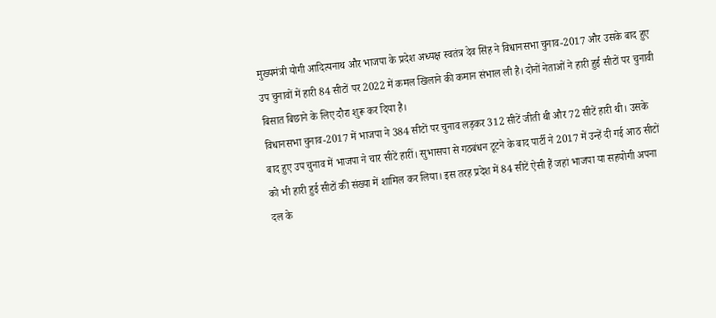मुख्यमंत्री योगी आदित्यनाथ और भाजपा के प्रदेश अध्यक्ष स्वतंत्र देव सिंह ने विधानसभा चुनाव-2017 और उसके बाद हुए उप चुनावों में हारी 84 सीटों पर 2022 में कमल खिलाने की कमान संभाल ली है। दोनों नेताओं ने हारी हुई सीटों पर चुनावी बिसात बिछाने के लिए दौरा शुरू कर दिया है।
विधानसभा चुनाव-2017 में भाजपा ने 384 सीटों पर चुनाव लड़कर 312 सीटें जीती थी और 72 सीटें हारी थी। उसके बाद हुए उप चुनाव में भाजपा ने चार सीटें हारीं। सुभासपा से गठबंधन टूटने के बाद पार्टी ने 2017 में उन्हें दी गई आठ सीटों को भी हारी हुई सीटों की संख्या में शामिल कर लिया। इस तरह प्रदेश में 84 सीटें ऐसी हैं जहां भाजपा या सहयोगी अपना दल के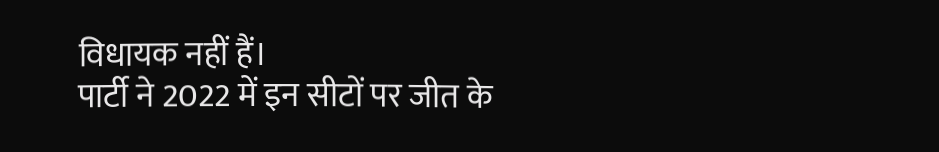विधायक नहीं हैं।
पार्टी ने 2022 में इन सीटों पर जीत के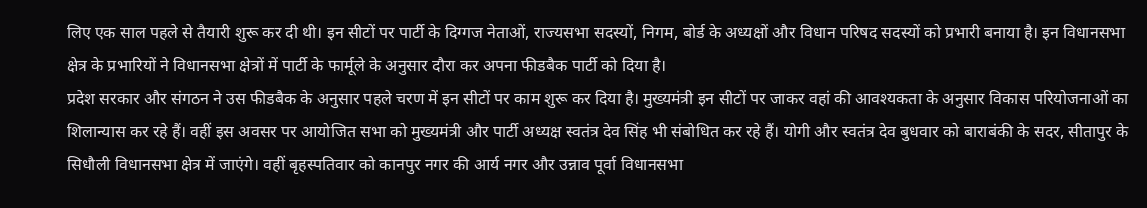लिए एक साल पहले से तैयारी शुरू कर दी थी। इन सीटों पर पार्टी के दिग्गज नेताओं, राज्यसभा सदस्यों, निगम, बोर्ड के अध्यक्षों और विधान परिषद सदस्यों को प्रभारी बनाया है। इन विधानसभा क्षेत्र के प्रभारियों ने विधानसभा क्षेत्रों में पार्टी के फार्मूले के अनुसार दौरा कर अपना फीडबैक पार्टी को दिया है।
प्रदेश सरकार और संगठन ने उस फीडबैक के अनुसार पहले चरण में इन सीटों पर काम शुरू कर दिया है। मुख्यमंत्री इन सीटों पर जाकर वहां की आवश्यकता के अनुसार विकास परियोजनाओं का शिलान्यास कर रहे हैं। वहीं इस अवसर पर आयोजित सभा को मुख्यमंत्री और पार्टी अध्यक्ष स्वतंत्र देव सिंह भी संबोधित कर रहे हैं। योगी और स्वतंत्र देव बुधवार को बाराबंकी के सदर, सीतापुर के सिधौली विधानसभा क्षेत्र में जाएंगे। वहीं बृहस्पतिवार को कानपुर नगर की आर्य नगर और उन्नाव पूर्वा विधानसभा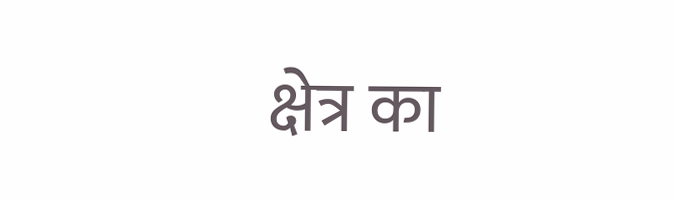क्षेत्र का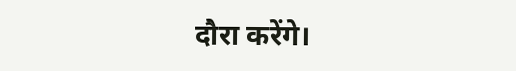दौरा करेंगे।